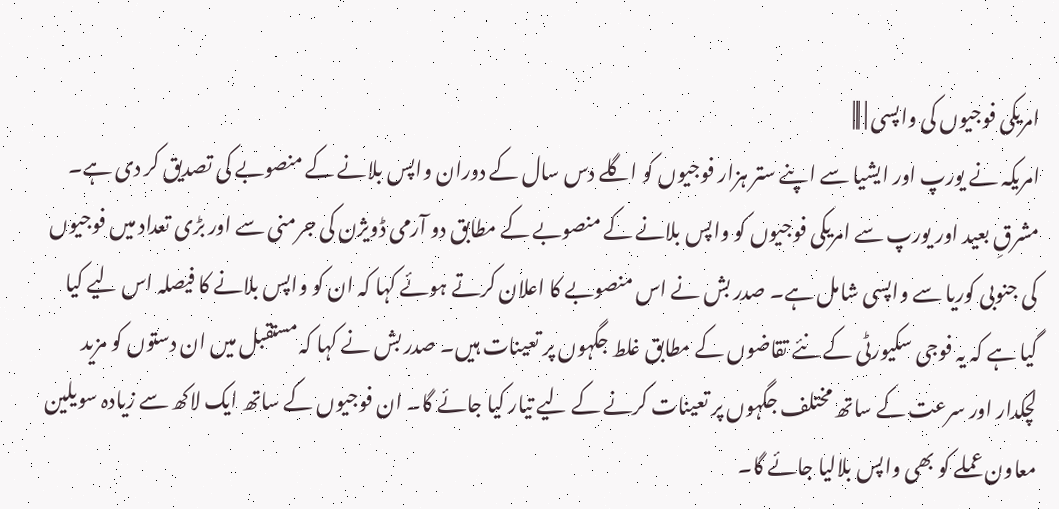امریکی فوجیوں کی واپسی | |||
امریکہ نے یورپ اور ایشیا سے اپنے ستر ہزار فوجیوں کو اگلے دس سال کے دوران واپس بلانے کے منصوبے کی تصدیق کر دی ہے۔ مشرقِ بعید اور یورپ سے امریکی فوجیوں کو واپس بلانے کے منصوبے کے مطابق دو آرمی ڈویژن کی جرمنی سے اور بڑی تعداد میں فوجیوں کی جنوبی کوریا سے واپسی شامل ہے۔ صدر بش نے اس منصوبے کا اعلان کرتے ہوئے کہا کہ ان کو واپس بلانے کا فیصلہ اس لیے کیا گیا ہے کہ یہ فوجی سکیورٹی کے نئے تقاضوں کے مطابق غلط جگہوں پر تعینات ہیں۔ صدر بش نے کہا کہ مستقبل میں ان دستوں کو مزید لچکدار اور سرعت کے ساتھ مختلف جگہوں پر تعینات کرنے کے لیے تیار کیا جائے گا۔ ان فوجیوں کے ساتھ ایک لاکھ سے زیادہ سویلین معاون عملے کو بھی واپس بلالیا جائے گا۔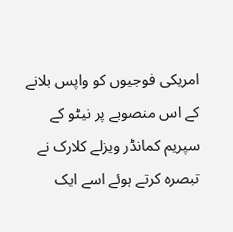امریکی فوجیوں کو واپس بلانے کے اس منصوبے پر نیٹو کے سپریم کمانڈر ویزلے کلارک نے تبصرہ کرتے ہوئے اسے ایک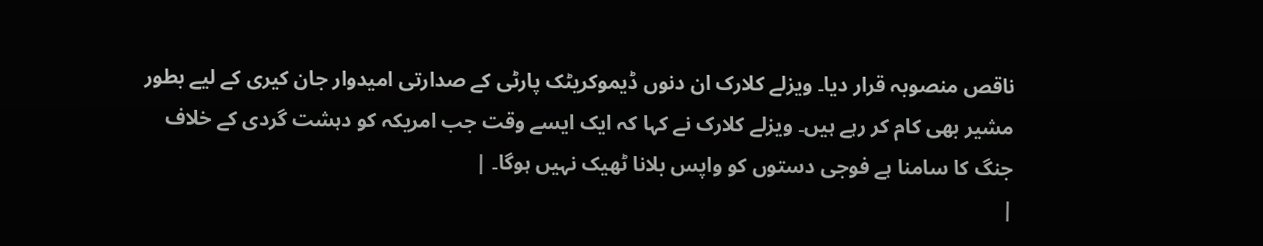ناقص منصوبہ قرار دیا۔ ویزلے کلارک ان دنوں ڈیموکریٹک پارٹی کے صدارتی امیدوار جان کیری کے لیے بطور مشیر بھی کام کر رہے ہیں۔ ویزلے کلارک نے کہا کہ ایک ایسے وقت جب امریکہ کو دہشت گردی کے خلاف جنگ کا سامنا ہے فوجی دستوں کو واپس بلانا ٹھیک نہیں ہوگا۔ |
|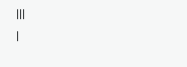|||
|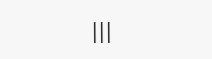|||